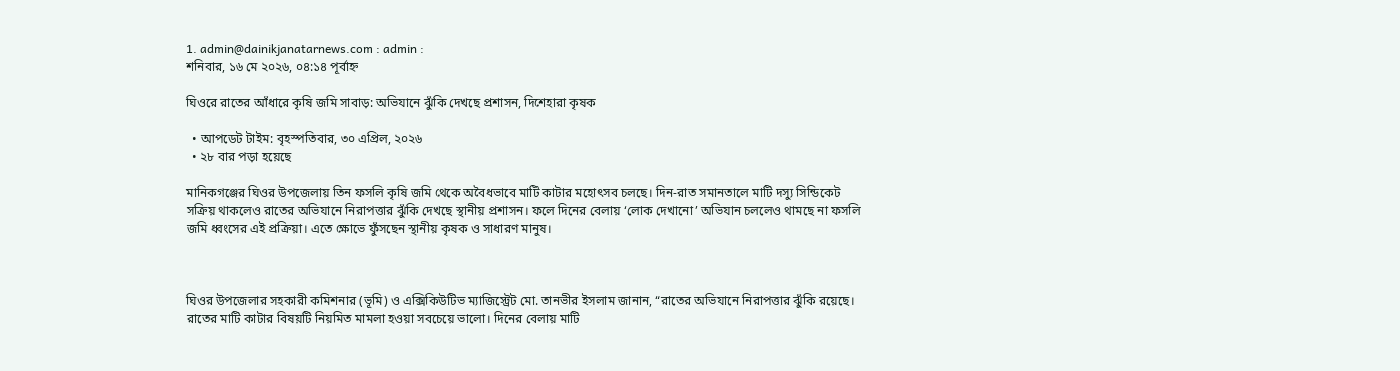1. admin@dainikjanatarnews.com : admin :
শনিবার, ১৬ মে ২০২৬, ০৪:১৪ পূর্বাহ্ন

ঘিওরে রাতের আঁধারে কৃষি জমি সাবাড়: অভিযানে ঝুঁকি দেখছে প্রশাসন, দিশেহারা কৃষক

  • আপডেট টাইম: বৃহস্পতিবার, ৩০ এপ্রিল, ২০২৬
  • ২৮ বার পড়া হয়েছে

মানিকগঞ্জের ঘিওর উপজেলায় তিন ফসলি কৃষি জমি থেকে অবৈধভাবে মাটি কাটার মহোৎসব চলছে। দিন-রাত সমানতালে মাটি দস্যু সিন্ডিকেট সক্রিয় থাকলেও রাতের অভিযানে নিরাপত্তার ঝুঁকি দেখছে স্থানীয় প্রশাসন। ফলে দিনের বেলায় ‘লোক দেখানো’ অভিযান চললেও থামছে না ফসলি জমি ধ্বংসের এই প্রক্রিয়া। এতে ক্ষোভে ফুঁসছেন স্থানীয় কৃষক ও সাধারণ মানুষ।



ঘিওর উপজেলার সহকারী কমিশনার (ভূমি) ও এক্সিকিউটিভ ম্যাজিস্ট্রেট মো. তানভীর ইসলাম জানান, “রাতের অভিযানে নিরাপত্তার ঝুঁকি রয়েছে। রাতের মাটি কাটার বিষয়টি নিয়মিত মামলা হওয়া সবচেয়ে ভালো। দিনের বেলায় মাটি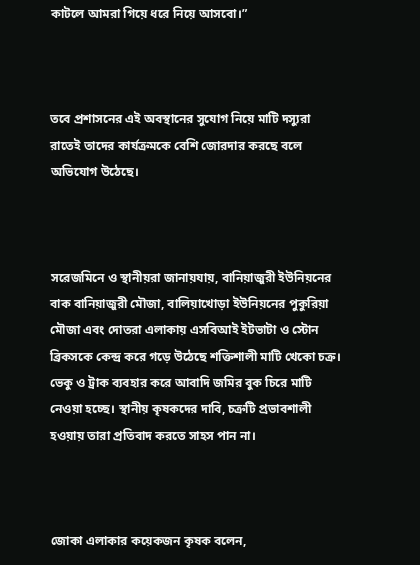কাটলে আমরা গিয়ে ধরে নিয়ে আসবো।”



তবে প্রশাসনের এই অবস্থানের সুযোগ নিয়ে মাটি দস্যুরা রাতেই তাদের কার্যক্রমকে বেশি জোরদার করছে বলে অভিযোগ উঠেছে।



সরেজমিনে ও স্থানীয়রা জানায়যায়, বানিয়াজুরী ইউনিয়নের বাক বানিয়াজুরী মৌজা, বালিয়াখোড়া ইউনিয়নের পুকুরিয়া মৌজা এবং দোতরা এলাকায় এসবিআই ইটভাটা ও স্টোন ব্রিকসকে কেন্দ্র করে গড়ে উঠেছে শক্তিশালী মাটি খেকো চক্র। ভেকু ও ট্রাক ব্যবহার করে আবাদি জমির বুক চিরে মাটি নেওয়া হচ্ছে। স্থানীয় কৃষকদের দাবি, চক্রটি প্রভাবশালী হওয়ায় তারা প্রতিবাদ করতে সাহস পান না।



জোকা এলাকার কয়েকজন কৃষক বলেন,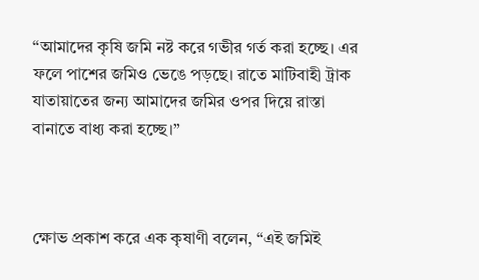“আমাদের কৃষি জমি নষ্ট করে গভীর গর্ত করা হচ্ছে। এর ফলে পাশের জমিও ভেঙে পড়ছে। রাতে মাটিবাহী ট্রাক যাতায়াতের জন্য আমাদের জমির ওপর দিয়ে রাস্তা বানাতে বাধ্য করা হচ্ছে।”



ক্ষোভ প্রকাশ করে এক কৃষাণী বলেন, “এই জমিই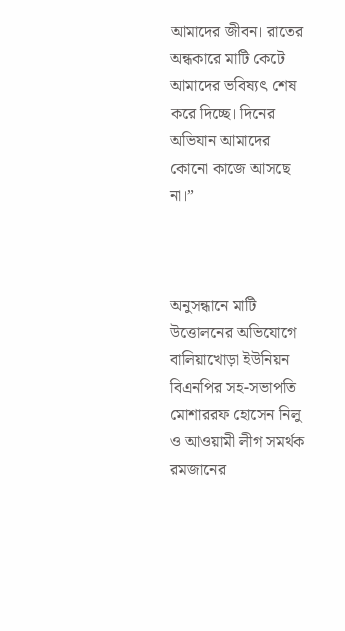আমাদের জীবন। রাতের অন্ধকারে মাটি কেটে আমাদের ভবিষ্যৎ শেষ করে দিচ্ছে। দিনের অভিযান আমাদের কোনো কাজে আসছে না।”



অনুসন্ধানে মাটি উত্তোলনের অভিযোগে বালিয়াখোড়া ইউনিয়ন বিএনপির সহ-সভাপতি মোশাররফ হোসেন নিলু ও আওয়ামী লীগ সমর্থক রমজানের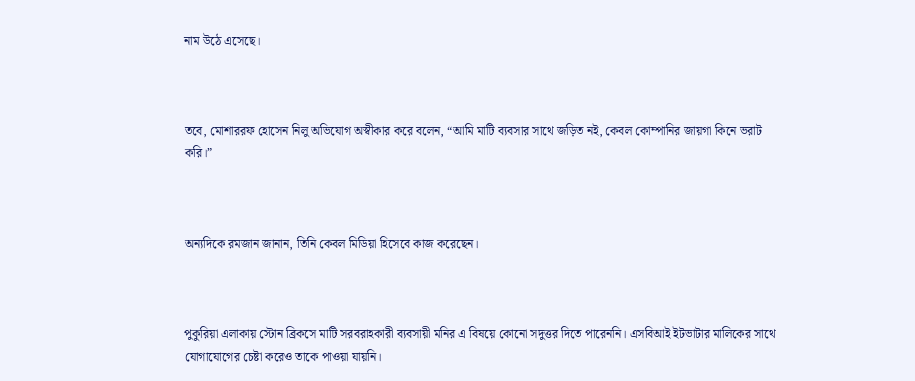নাম উঠে এসেছে।



তবে, মোশাররফ হোসেন নিলু অভিযোগ অস্বীকার করে বলেন, “আমি মাটি ব্যবসার সাথে জড়িত নই, কেবল কোম্পানির জায়গা কিনে ভরাট করি।”



অন্যদিকে রমজান জানান, তিনি কেবল মিডিয়া হিসেবে কাজ করেছেন।



পুকুরিয়া এলাকায় স্টোন ব্রিকসে মাটি সরবরাহকারী ব্যবসায়ী মনির এ বিষয়ে কোনো সদুত্তর দিতে পারেননি। এসবিআই ইটভাটার মালিকের সাথে যোগাযোগের চেষ্টা করেও তাকে পাওয়া যায়নি।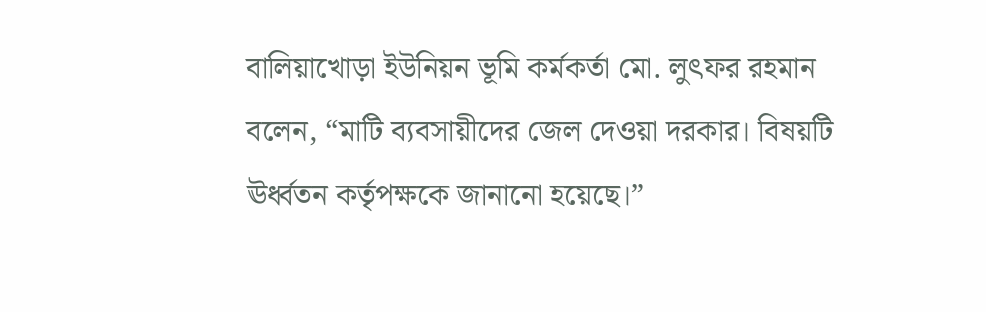বালিয়াখোড়া ইউনিয়ন ভূমি কর্মকর্তা মো. লুৎফর রহমান বলেন, “মাটি ব্যবসায়ীদের জেল দেওয়া দরকার। বিষয়টি ঊর্ধ্বতন কর্তৃপক্ষকে জানানো হয়েছে।”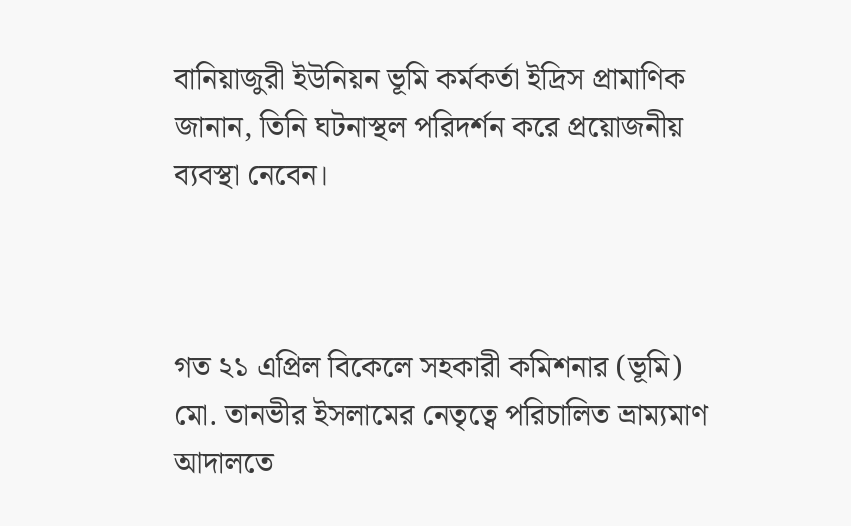বানিয়াজুরী ইউনিয়ন ভূমি কর্মকর্তা ইদ্রিস প্রামাণিক জানান, তিনি ঘটনাস্থল পরিদর্শন করে প্রয়োজনীয় ব্যবস্থা নেবেন।



গত ২১ এপ্রিল বিকেলে সহকারী কমিশনার (ভূমি) মো. তানভীর ইসলামের নেতৃত্বে পরিচালিত ভ্রাম্যমাণ আদালতে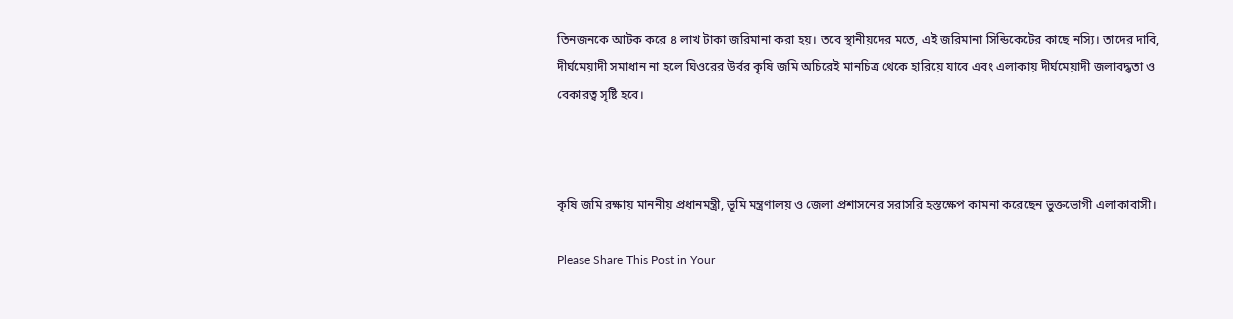তিনজনকে আটক করে ৪ লাখ টাকা জরিমানা করা হয়। তবে স্থানীয়দের মতে, এই জরিমানা সিন্ডিকেটের কাছে নস্যি। তাদের দাবি, দীর্ঘমেয়াদী সমাধান না হলে ঘিওরের উর্বর কৃষি জমি অচিরেই মানচিত্র থেকে হারিয়ে যাবে এবং এলাকায় দীর্ঘমেয়াদী জলাবদ্ধতা ও বেকারত্ব সৃষ্টি হবে।



কৃষি জমি রক্ষায় মাননীয় প্রধানমন্ত্রী, ভূমি মন্ত্রণালয় ও জেলা প্রশাসনের সরাসরি হস্তক্ষেপ কামনা করেছেন ভুক্তভোগী এলাকাবাসী।

Please Share This Post in Your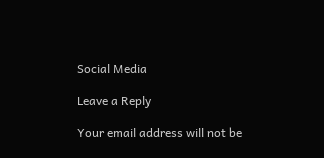Social Media

Leave a Reply

Your email address will not be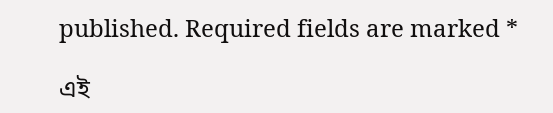published. Required fields are marked *

এই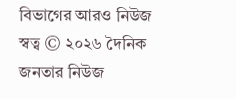বিভাগের আরও নিউজ
স্বত্ব © ২০২৬ দৈনিক জনতার নিউজ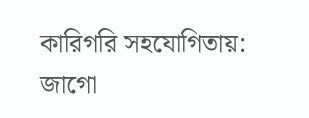কারিগরি সহযোগিতায়: জাগো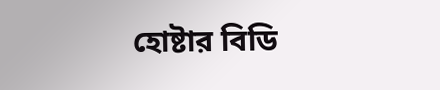হোষ্টার বিডি